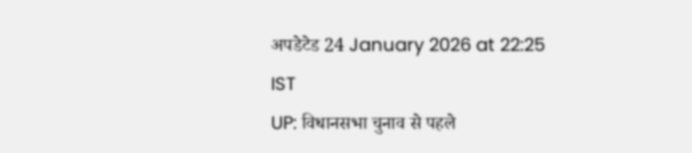अपडेटेड 24 January 2026 at 22:25 IST
UP: विधानसभा चुनाव से पहले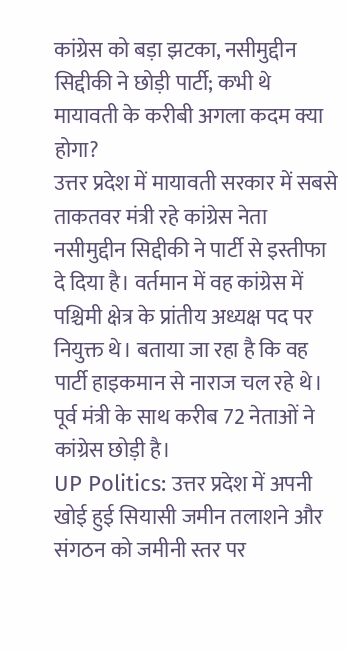कांग्रेस को बड़ा झटका, नसीमुद्दीन सिद्दीकी ने छोड़ी पार्टी; कभी थे मायावती के करीबी अगला कदम क्या होगा?
उत्तर प्रदेश में मायावती सरकार में सबसे ताकतवर मंत्री रहे कांग्रेस नेता नसीमुद्दीन सिद्दीकी ने पार्टी से इस्तीफा दे दिया है। वर्तमान में वह कांग्रेस में पश्चिमी क्षेत्र के प्रांतीय अध्यक्ष पद पर नियुक्त थे। बताया जा रहा है कि वह पार्टी हाइकमान से नाराज चल रहे थे। पूर्व मंत्री के साथ करीब 72 नेताओं ने कांग्रेस छोड़ी है।
UP Politics: उत्तर प्रदेश में अपनी खोई हुई सियासी जमीन तलाशने और संगठन को जमीनी स्तर पर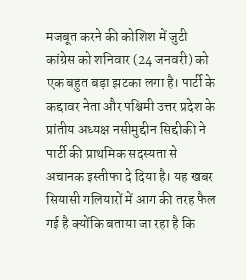मजबूत करने की कोशिश में जुटी कांग्रेस को शनिवार (24 जनवरी) को एक बहुत बड़ा झटका लगा है। पार्टी के कद्दावर नेता और पश्चिमी उत्तर प्रदेश के प्रांतीय अध्यक्ष नसीमुद्दीन सिद्दीकी ने पार्टी की प्राथमिक सदस्यता से अचानक इस्तीफा दे दिया है। यह खबर सियासी गलियारों में आग की तरह फैल गई है क्योंकि बताया जा रहा है कि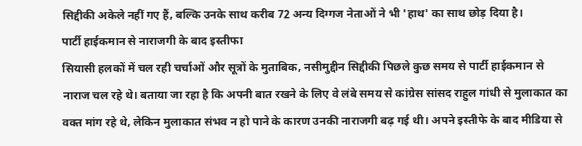सिद्दीकी अकेले नहीं गए हैं, बल्कि उनके साथ करीब 72 अन्य दिग्गज नेताओं ने भी 'हाथ' का साथ छोड़ दिया है।
पार्टी हाईकमान से नाराजगी के बाद इस्तीफा
सियासी हलकों में चल रही चर्चाओं और सूत्रों के मुताबिक, नसीमुद्दीन सिद्दीकी पिछले कुछ समय से पार्टी हाईकमान से नाराज चल रहे थे। बताया जा रहा है कि अपनी बात रखने के लिए वे लंबे समय से कांग्रेस सांसद राहुल गांधी से मुलाकात का वक्त मांग रहे थे, लेकिन मुलाकात संभव न हो पाने के कारण उनकी नाराजगी बढ़ गई थी। अपने इस्तीफे के बाद मीडिया से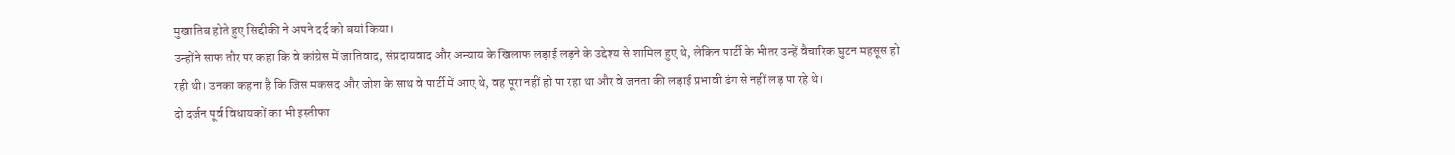मुखातिब होते हुए सिद्दीकी ने अपने दर्द को बयां किया।
उन्होंने साफ तौर पर कहा कि वे कांग्रेस में जातिवाद, संप्रदायवाद और अन्याय के खिलाफ लड़ाई लड़ने के उद्देश्य से शामिल हुए थे, लेकिन पार्टी के भीतर उन्हें वैचारिक घुटन महसूस हो रही थी। उनका कहना है कि जिस मकसद और जोश के साथ वे पार्टी में आए थे, वह पूरा नहीं हो पा रहा था और वे जनता की लड़ाई प्रभावी ढंग से नहीं लड़ पा रहे थे।
दो दर्जन पूर्व विधायकों का भी इस्तीफा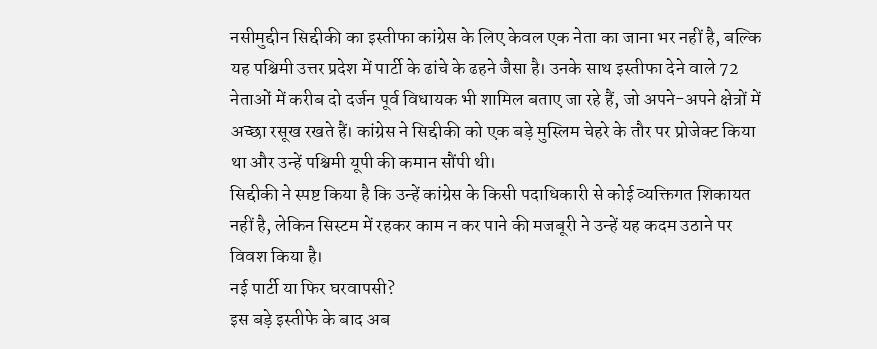नसीमुद्दीन सिद्दीकी का इस्तीफा कांग्रेस के लिए केवल एक नेता का जाना भर नहीं है, बल्कि यह पश्चिमी उत्तर प्रदेश में पार्टी के ढांचे के ढहने जैसा है। उनके साथ इस्तीफा देने वाले 72 नेताओं में करीब दो दर्जन पूर्व विधायक भी शामिल बताए जा रहे हैं, जो अपने-अपने क्षेत्रों में अच्छा रसूख रखते हैं। कांग्रेस ने सिद्दीकी को एक बड़े मुस्लिम चेहरे के तौर पर प्रोजेक्ट किया था और उन्हें पश्चिमी यूपी की कमान सौंपी थी।
सिद्दीकी ने स्पष्ट किया है कि उन्हें कांग्रेस के किसी पदाधिकारी से कोई व्यक्तिगत शिकायत नहीं है, लेकिन सिस्टम में रहकर काम न कर पाने की मजबूरी ने उन्हें यह कदम उठाने पर विवश किया है।
नई पार्टी या फिर घरवापसी?
इस बड़े इस्तीफे के बाद अब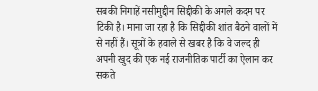सबकी निगाहें नसीमुद्दीन सिद्दीकी के अगले कदम पर टिकी है। माना जा रहा है कि सिद्दीकी शांत बैठने वालों में से नहीं हैं। सूत्रों के हवाले से खबर है कि वे जल्द ही अपनी खुद की एक नई राजनीतिक पार्टी का ऐलान कर सकते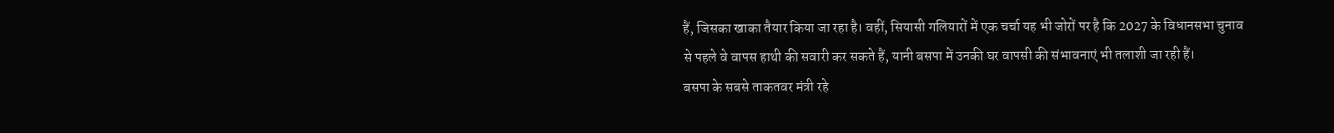हैं, जिसका खाका तैयार किया जा रहा है। वहीं, सियासी गलियारों में एक चर्चा यह भी जोरों पर है कि 2027 के विधानसभा चुनाव से पहले वे वापस हाथी की सवारी कर सकते हैं, यानी बसपा में उनकी घर वापसी की संभावनाएं भी तलाशी जा रही हैं।
बसपा के सबसे ताकतवर मंत्री रहे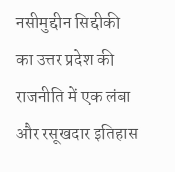नसीमुद्दीन सिद्दीकी का उत्तर प्रदेश की राजनीति में एक लंबा और रसूखदार इतिहास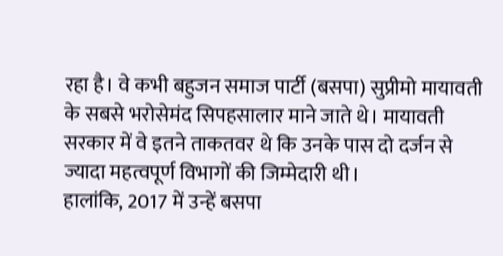रहा है। वे कभी बहुजन समाज पार्टी (बसपा) सुप्रीमो मायावती के सबसे भरोसेमंद सिपहसालार माने जाते थे। मायावती सरकार में वे इतने ताकतवर थे कि उनके पास दो दर्जन से ज्यादा महत्वपूर्ण विभागों की जिम्मेदारी थी।
हालांकि, 2017 में उन्हें बसपा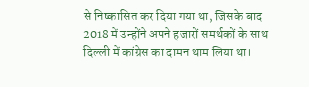से निष्कासित कर दिया गया था, जिसके बाद 2018 में उन्होंने अपने हजारों समर्थकों के साथ दिल्ली में कांग्रेस का दामन थाम लिया था।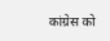कांग्रेस को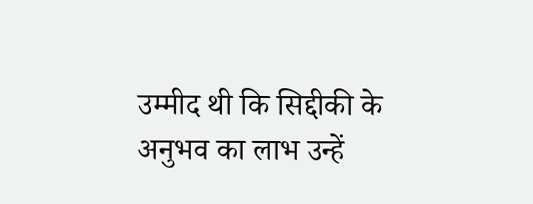उम्मीद थी कि सिद्दीकी के अनुभव का लाभ उन्हें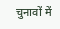चुनावों में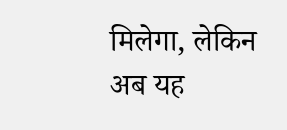मिलेगा, लेकिन अब यह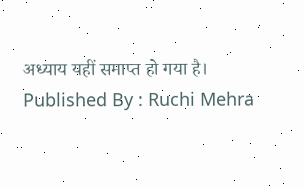अध्याय यहीं समाप्त हो गया है।
Published By : Ruchi Mehra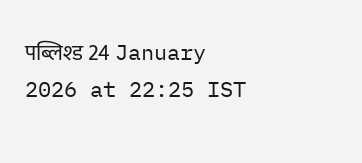पब्लिश्ड 24 January 2026 at 22:25 IST